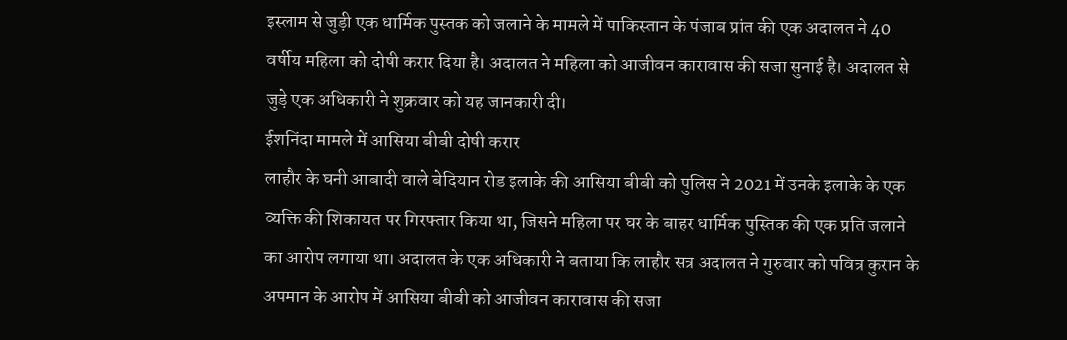इस्लाम से जुड़ी एक धार्मिक पुस्तक को जलाने के मामले में पाकिस्तान के पंजाब प्रांत की एक अदालत ने 40 वर्षीय महिला को दोषी करार दिया है। अदालत ने महिला को आजीवन कारावास की सजा सुनाई है। अदालत से जुड़े एक अधिकारी ने शुक्रवार को यह जानकारी दी।
ईशनिंदा मामले में आसिया बीबी दोषी करार
लाहौर के घनी आबादी वाले बेदियान रोड इलाके की आसिया बीबी को पुलिस ने 2021 में उनके इलाके के एक व्यक्ति की शिकायत पर गिरफ्तार किया था, जिसने महिला पर घर के बाहर धार्मिक पुस्तिक की एक प्रति जलाने का आरोप लगाया था। अदालत के एक अधिकारी ने बताया कि लाहौर सत्र अदालत ने गुरुवार को पवित्र कुरान के अपमान के आरोप में आसिया बीबी को आजीवन कारावास की सजा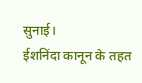सुनाई।
ईशनिंदा कानून के तहत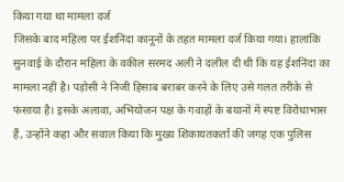किया गया था मामला दर्ज
जिसके बाद महिला पर ईशनिंदा कानूनों के तहत मामला दर्ज किया गया। हालांकि सुनवाई के दौरान महिला के वकील सरमद अली ने दलील दी थी कि यह ईशनिंदा का मामला नहीं है। पड़ोसी ने निजी हिसाब बराबर करने के लिए उसे गलत तरीके से फंसाया है। इसके अलावा, अभियोजन पक्ष के गवाहों के बयानों में स्पष्ट विरोधाभास हैं, उन्होंने कहा और सवाल किया कि मुख्य शिकायतकर्ता की जगह एक पुलिस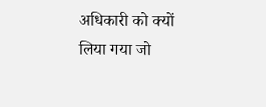अधिकारी को क्यों लिया गया जो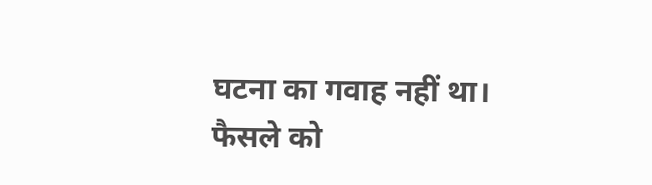घटना का गवाह नहीं था।
फैसले को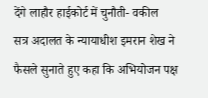देंगे लाहौर हाईकोर्ट में चुनौती- वकील
सत्र अदालत के न्यायाधीश इमरान शेख ने फैसले सुनाते हुए कहा कि अभियोजन पक्ष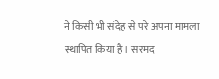ने किसी भी संदेह से परे अपना मामला स्थापित किया है। सरमद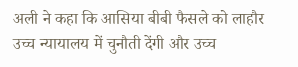अली ने कहा कि आसिया बीबी फैसले को लाहौर उच्च न्यायालय में चुनौती देंगी और उच्च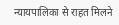न्यायपालिका से राहत मिलने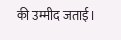की उम्मीद जताई।